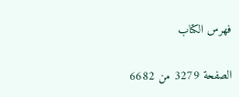فهرس الكتاب

الصفحة 3279 من 6682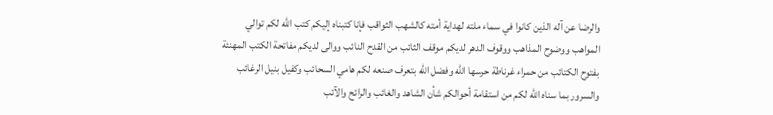والرضا عن آله الذين كانوا في سماء ملته لهداية أمته كالشهب الثواقب فإنا كتبناه إليكم كتب الله لكم توالي المواهب ووضوح المذاهب ووقوف الدهر لديكم موقف الثائب من القدح النائب ووالى لديكم مفاتحة الكتب المهنئة بفتوح الكتائب من حمراء غرناطة حرسها الله وفضل الله بتعرف صنعه لكم هامي السحائب وكفيل بنيل الرغائب والسرور بما سناه الله لكم من استقامة أحوالكم شأن الشاهد والغائب والرائح والآئب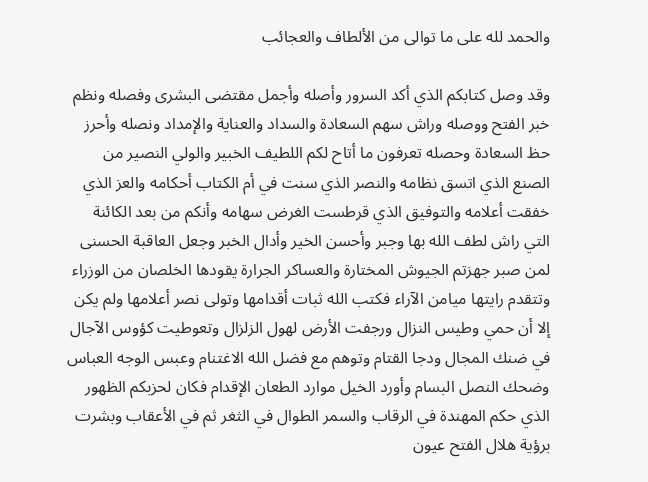والحمد لله على ما توالى من الألطاف والعجائب

وقد وصل كتابكم الذي أكد السرور وأصله وأجمل مقتضى البشرى وفصله ونظم خبر الفتح ووصله وراش سهم السعادة والسداد والعناية والإمداد ونصله وأحرز حظ السعادة وحصله تعرفون ما أتاح لكم اللطيف الخبير والولي النصير من الصنع الذي اتسق نظامه والنصر الذي سنت في أم الكتاب أحكامه والعز الذي خفقت أعلامه والتوفيق الذي قرطست الغرض سهامه وأنكم من بعد الكائنة التي راش لطف الله بها وجبر وأحسن الخير وأدال الخبر وجعل العاقبة الحسنى لمن صبر جهزتم الجيوش المختارة والعساكر الجرارة يقودها الخلصان من الوزراء وتتقدم رايتها ميامن الآراء فكتب الله ثبات أقدامها وتولى نصر أعلامها ولم يكن إلا أن حمي وطيس النزال ورجفت الأرض لهول الزلزال وتعوطيت كؤوس الآجال في ضنك المجال ودجا القتام وتوهم مع فضل الله الاغتنام وعبس الوجه العباس وضحك النصل البسام وأورد الخيل موارد الطعان الإقدام فكان لحزبكم الظهور الذي حكم المهندة في الرقاب والسمر الطوال في الثغر ثم في الأعقاب وبشرت برؤية هلال الفتح عيون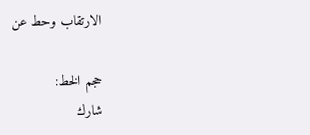الارتقاب وحط عن

حجم الخط:
شارك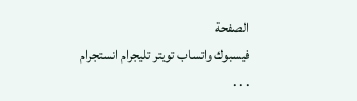الصفحة
فيسبوك واتساب تويتر تليجرام انستجرام
. . .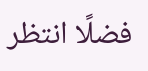فضلًا انتظر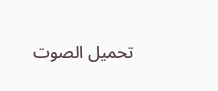تحميل الصوت